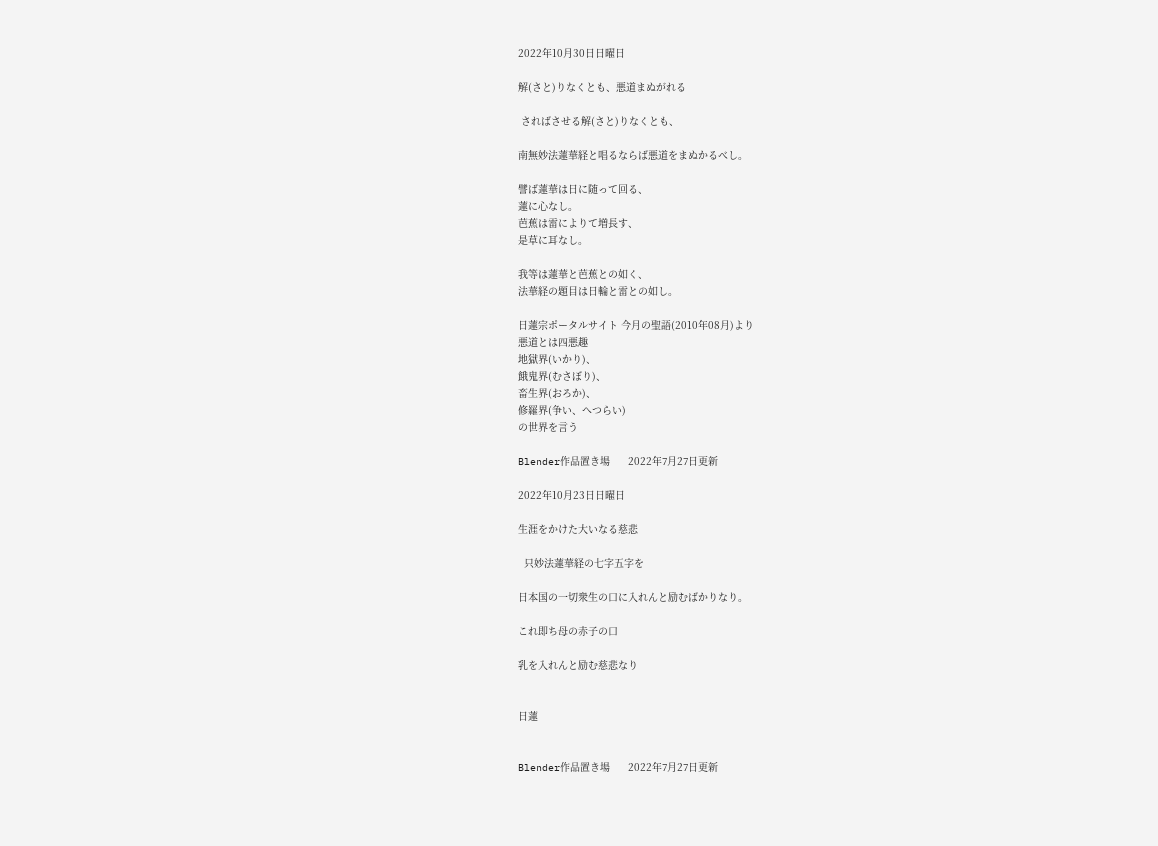2022年10月30日日曜日

解(さと)りなくとも、悪道まぬがれる

 さればさせる解(さと)りなくとも、

南無妙法蓮華経と唱るならば悪道をまぬかるべし。

譬ば蓮華は日に随って回る、
蓮に心なし。
芭蕉は雷によりて増長す、
是草に耳なし。

我等は蓮華と芭蕉との如く、
法華経の題目は日輪と雷との如し。

日蓮宗ポータルサイト 今月の聖語(2010年08月)より
悪道とは四悪趣
地獄界(いかり)、
餓鬼界(むさぼり)、
畜生界(おろか)、
修羅界(争い、へつらい)
の世界を言う

Blender作品置き場      2022年7月27日更新

2022年10月23日日曜日

生涯をかけた大いなる慈悲

  只妙法蓮華経の七字五字を

日本国の一切衆生の口に入れんと励むばかりなり。

これ即ち母の赤子の口

乳を入れんと励む慈悲なり


日蓮


Blender作品置き場      2022年7月27日更新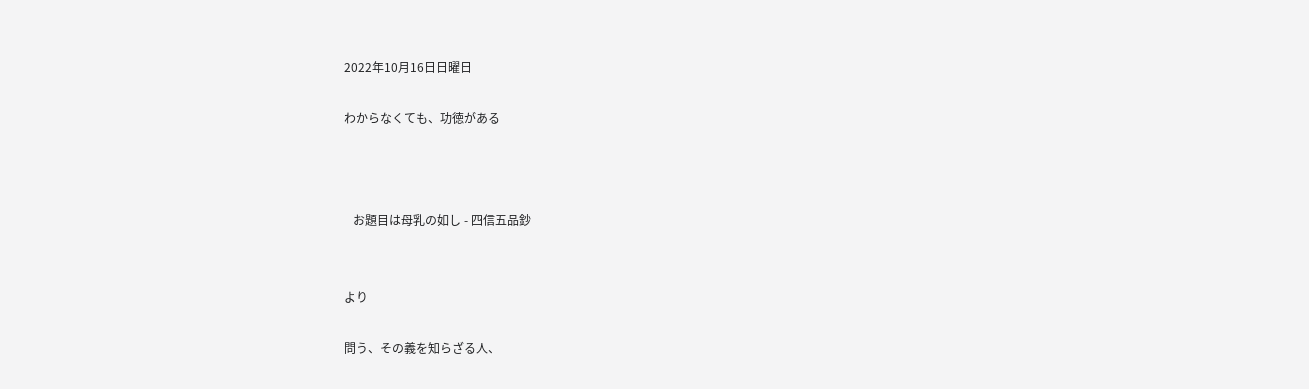2022年10月16日日曜日

わからなくても、功徳がある



   お題目は母乳の如し - 四信五品鈔


より

問う、その義を知らざる人、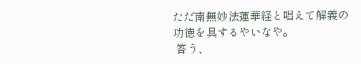ただ南無妙法蓮華経と唱えて解義の
功徳を具するやいなや。
 答う、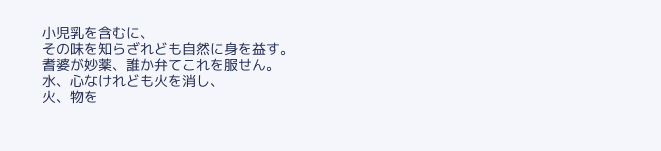小児乳を含むに、
その味を知らざれども自然に身を益す。
耆婆が妙薬、誰か弁てこれを服せん。
水、心なけれども火を消し、
火、物を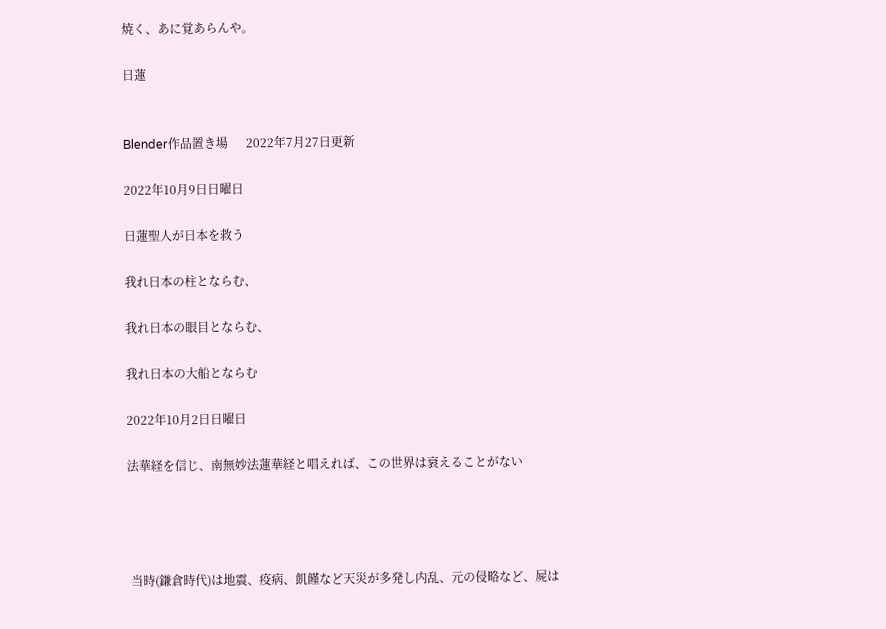焼く、あに覚あらんや。

日蓮


Blender作品置き場      2022年7月27日更新

2022年10月9日日曜日

日蓮聖人が日本を救う

我れ日本の柱とならむ、

我れ日本の眼目とならむ、

我れ日本の大船とならむ

2022年10月2日日曜日

法華経を信じ、南無妙法蓮華経と唱えれば、この世界は衰えることがない




 当時(鎌倉時代)は地震、疫病、飢饉など天災が多発し内乱、元の侵略など、屍は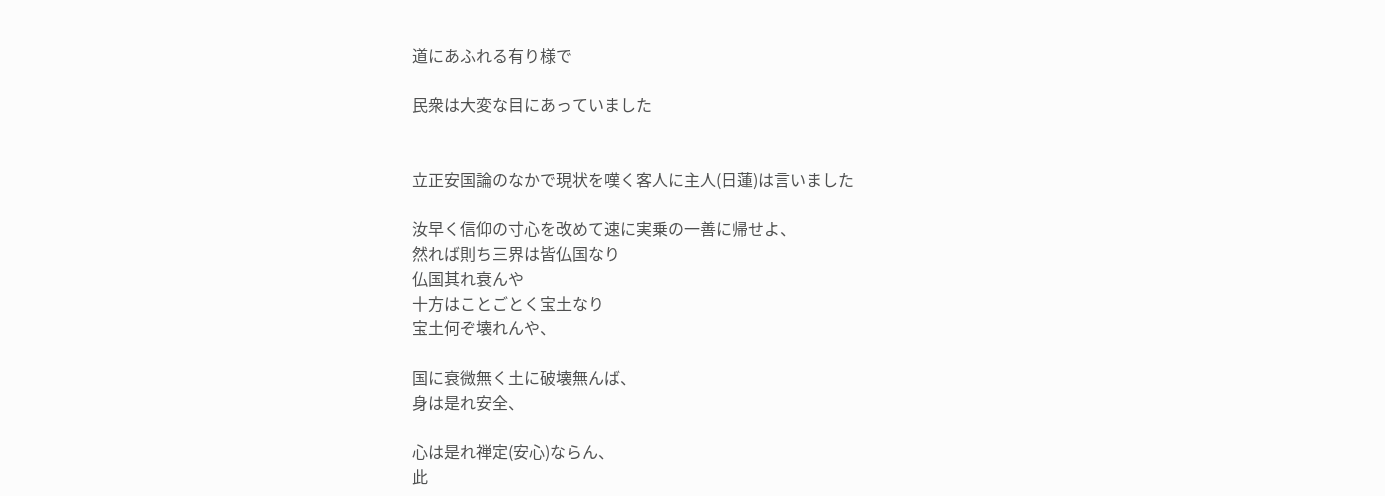道にあふれる有り様で

民衆は大変な目にあっていました


立正安国論のなかで現状を嘆く客人に主人(日蓮)は言いました

汝早く信仰の寸心を改めて速に実乗の一善に帰せよ、
然れば則ち三界は皆仏国なり
仏国其れ衰んや
十方はことごとく宝土なり
宝土何ぞ壊れんや、

国に衰微無く土に破壊無んば、
身は是れ安全、

心は是れ禅定(安心)ならん、
此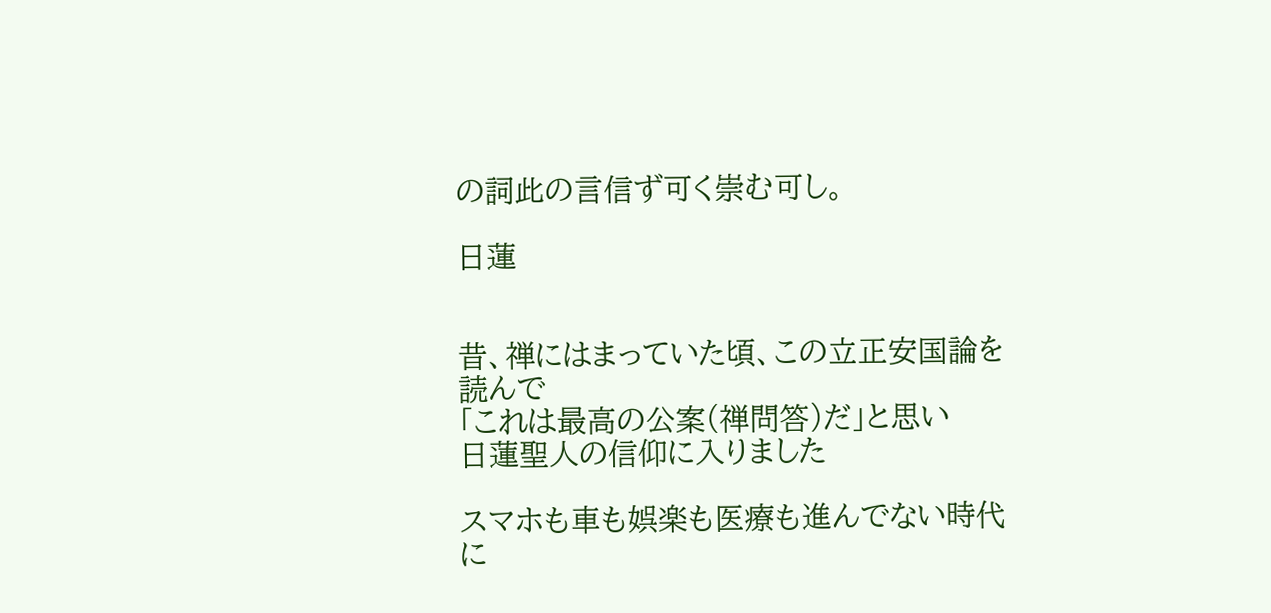の詞此の言信ず可く崇む可し。

日蓮


昔、禅にはまっていた頃、この立正安国論を読んで
「これは最高の公案(禅問答)だ」と思い
日蓮聖人の信仰に入りました

スマホも車も娯楽も医療も進んでない時代に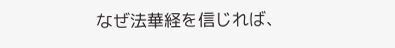なぜ法華経を信じれば、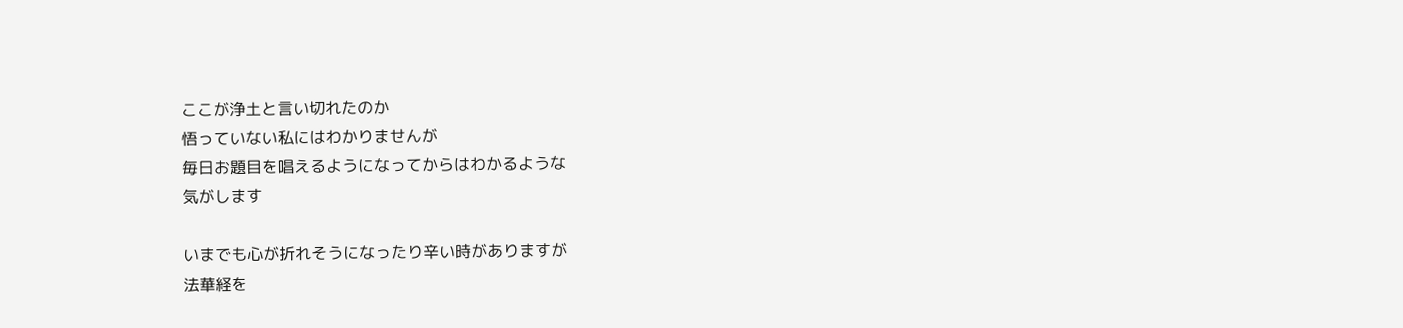ここが浄土と言い切れたのか
悟っていない私にはわかりませんが
毎日お題目を唱えるようになってからはわかるような
気がします

いまでも心が折れそうになったり辛い時がありますが
法華経を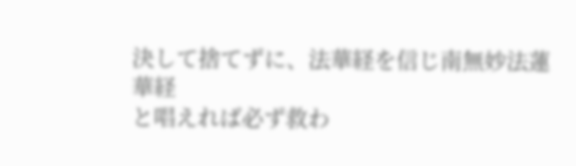決して捨てずに、法華経を信じ南無妙法蓮華経
と唱えれば必ず救わ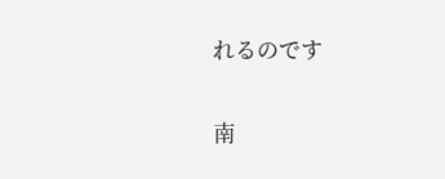れるのです

南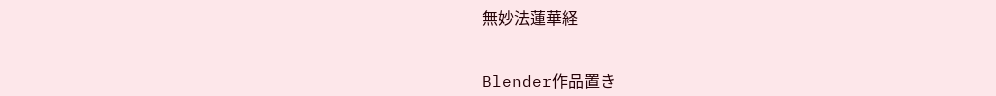無妙法蓮華経


Blender作品置き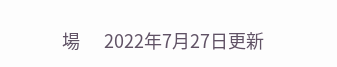場      2022年7月27日更新